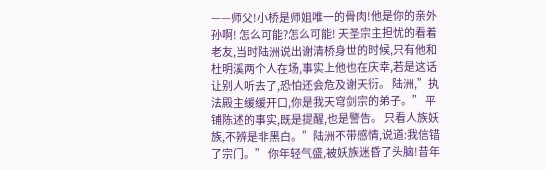——师父!小桥是师姐唯一的骨肉!他是你的亲外孙啊! 怎么可能?怎么可能! 天圣宗主担忧的看着老友,当时陆洲说出谢清桥身世的时候,只有他和杜明溪两个人在场,事实上他也在庆幸,若是这话让别人听去了,恐怕还会危及谢天衍。 陆洲,”执法殿主缓缓开口,你是我天穹剑宗的弟子。” 平铺陈述的事实,既是提醒,也是警告。 只看人族妖族,不辨是非黑白。”陆洲不带感情,说道:我信错了宗门。” 你年轻气盛,被妖族迷昏了头脑!昔年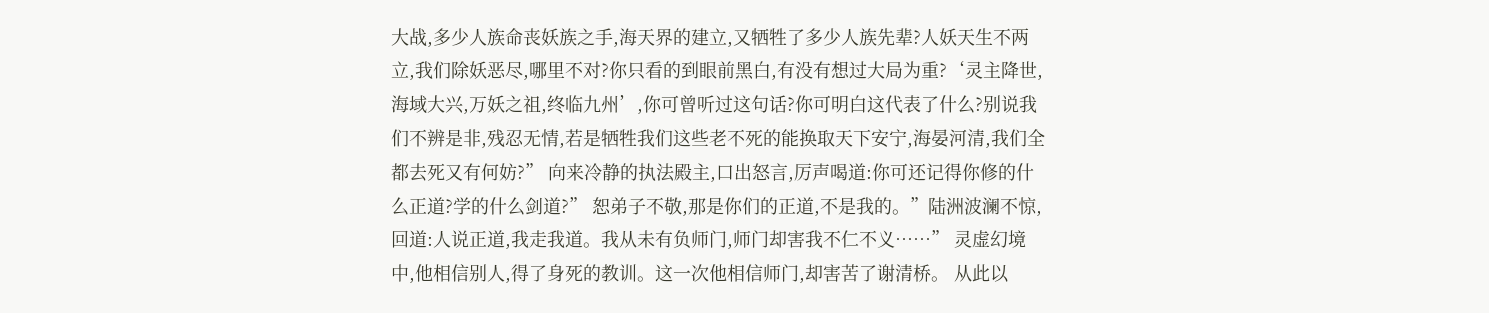大战,多少人族命丧妖族之手,海天界的建立,又牺牲了多少人族先辈?人妖天生不两立,我们除妖恶尽,哪里不对?你只看的到眼前黑白,有没有想过大局为重?‘灵主降世,海域大兴,万妖之祖,终临九州’,你可曾听过这句话?你可明白这代表了什么?别说我们不辨是非,残忍无情,若是牺牲我们这些老不死的能换取天下安宁,海晏河清,我们全都去死又有何妨?” 向来冷静的执法殿主,口出怒言,厉声喝道:你可还记得你修的什么正道?学的什么剑道?” 恕弟子不敬,那是你们的正道,不是我的。”陆洲波澜不惊,回道:人说正道,我走我道。我从未有负师门,师门却害我不仁不义……” 灵虚幻境中,他相信别人,得了身死的教训。这一次他相信师门,却害苦了谢清桥。 从此以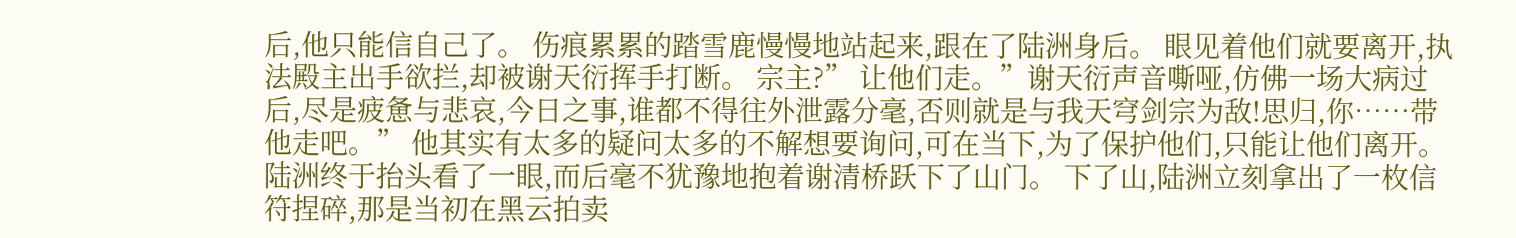后,他只能信自己了。 伤痕累累的踏雪鹿慢慢地站起来,跟在了陆洲身后。 眼见着他们就要离开,执法殿主出手欲拦,却被谢天衍挥手打断。 宗主?” 让他们走。”谢天衍声音嘶哑,仿佛一场大病过后,尽是疲惫与悲哀,今日之事,谁都不得往外泄露分毫,否则就是与我天穹剑宗为敌!思归,你……带他走吧。” 他其实有太多的疑问太多的不解想要询问,可在当下,为了保护他们,只能让他们离开。 陆洲终于抬头看了一眼,而后毫不犹豫地抱着谢清桥跃下了山门。 下了山,陆洲立刻拿出了一枚信符捏碎,那是当初在黑云拍卖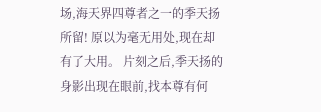场,海天界四尊者之一的季天扬所留! 原以为毫无用处,现在却有了大用。 片刻之后,季天扬的身影出现在眼前,找本尊有何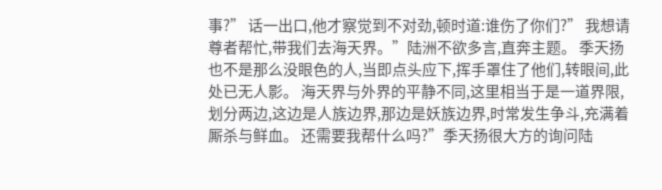事?” 话一出口,他才察觉到不对劲,顿时道:谁伤了你们?” 我想请尊者帮忙,带我们去海天界。”陆洲不欲多言,直奔主题。 季天扬也不是那么没眼色的人,当即点头应下,挥手罩住了他们,转眼间,此处已无人影。 海天界与外界的平静不同,这里相当于是一道界限,划分两边,这边是人族边界,那边是妖族边界,时常发生争斗,充满着厮杀与鲜血。 还需要我帮什么吗?”季天扬很大方的询问陆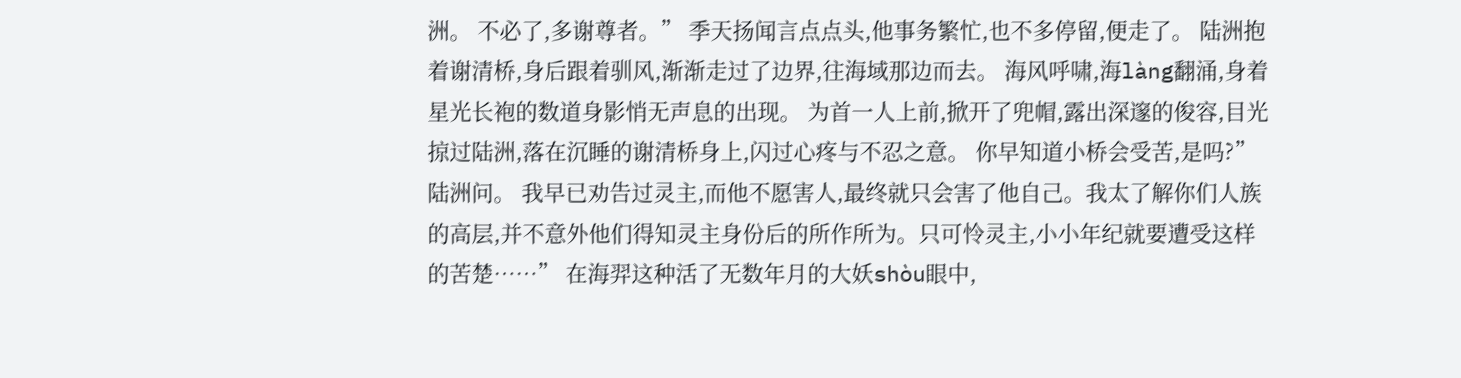洲。 不必了,多谢尊者。” 季天扬闻言点点头,他事务繁忙,也不多停留,便走了。 陆洲抱着谢清桥,身后跟着驯风,渐渐走过了边界,往海域那边而去。 海风呼啸,海làng翻涌,身着星光长袍的数道身影悄无声息的出现。 为首一人上前,掀开了兜帽,露出深邃的俊容,目光掠过陆洲,落在沉睡的谢清桥身上,闪过心疼与不忍之意。 你早知道小桥会受苦,是吗?”陆洲问。 我早已劝告过灵主,而他不愿害人,最终就只会害了他自己。我太了解你们人族的高层,并不意外他们得知灵主身份后的所作所为。只可怜灵主,小小年纪就要遭受这样的苦楚……” 在海羿这种活了无数年月的大妖shòu眼中,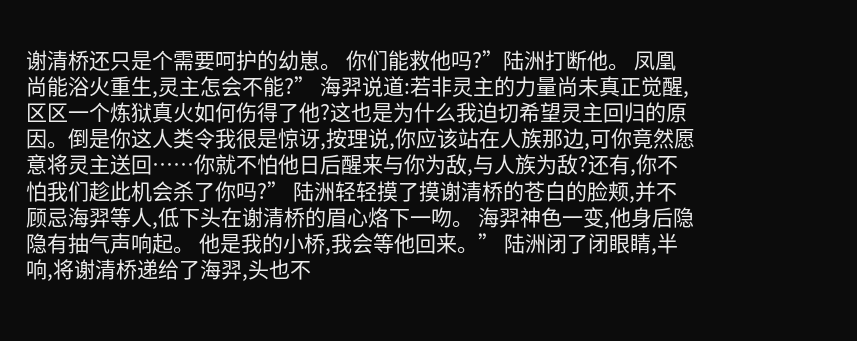谢清桥还只是个需要呵护的幼崽。 你们能救他吗?”陆洲打断他。 凤凰尚能浴火重生,灵主怎会不能?” 海羿说道:若非灵主的力量尚未真正觉醒,区区一个炼狱真火如何伤得了他?这也是为什么我迫切希望灵主回归的原因。倒是你这人类令我很是惊讶,按理说,你应该站在人族那边,可你竟然愿意将灵主送回……你就不怕他日后醒来与你为敌,与人族为敌?还有,你不怕我们趁此机会杀了你吗?” 陆洲轻轻摸了摸谢清桥的苍白的脸颊,并不顾忌海羿等人,低下头在谢清桥的眉心烙下一吻。 海羿神色一变,他身后隐隐有抽气声响起。 他是我的小桥,我会等他回来。” 陆洲闭了闭眼睛,半响,将谢清桥递给了海羿,头也不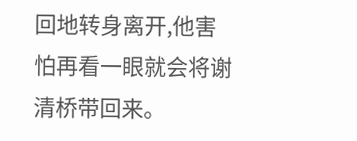回地转身离开,他害怕再看一眼就会将谢清桥带回来。